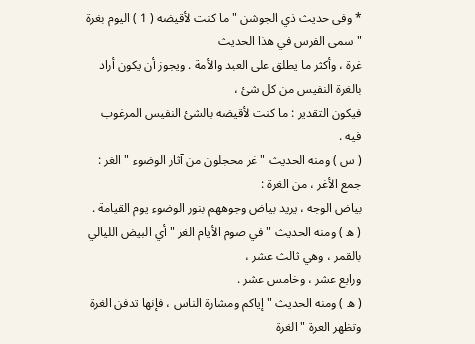* وفى حديث ذي الجوشن " ما كنت لأقيضه ( 1 ) اليوم بغرة " سمى الفرس في هذا الحديث
غرة ، وأكثر ما يطلق على العبد والأمة . ويجوز أن يكون أراد بالغرة النفيس من كل شئ ،
فيكون التقدير : ما كنت لأقيضه بالشئ النفيس المرغوب فيه .
( س ) ومنه الحديث " غر محجلون من آثار الوضوء " الغر : جمع الأغر ، من الغرة :
بياض الوجه ، يريد بياض وجوههم بنور الوضوء يوم القيامة .
( ه ) ومنه الحديث " في صوم الأيام الغر " أي البيض الليالي بالقمر ، وهي ثالث عشر ،
ورابع عشر ، وخامس عشر .
( ه ) ومنه الحديث " إياكم ومشارة الناس ، فإنها تدفن الغرة وتظهر العرة " الغرة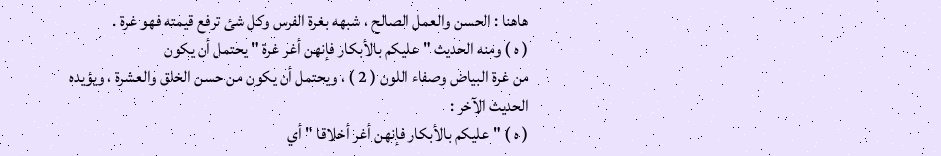هاهنا : الحسن والعمل الصالح ، شبهه بغرة الفرس وكل شئ ترفع قيمته فهو غرة .
( ه ) ومنه الحديث " عليكم بالأبكار فإنهن أغر غرة " يحتمل أن يكون
من غرة البياض وصفاء اللون ( 2 ) ، ويحتمل أن يكون من حسن الخلق والعشرة ، ويؤيده
الحديث الآخر :
( ه ) " عليكم بالأبكار فإنهن أغر أخلاقا " أي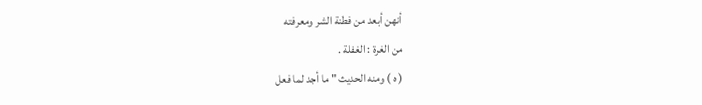أنهن أبعد من فطنة الشر ومعرفته
من الغرة : الغفلة .
( ه ) ومنه الحديث " ما أجد لما فعل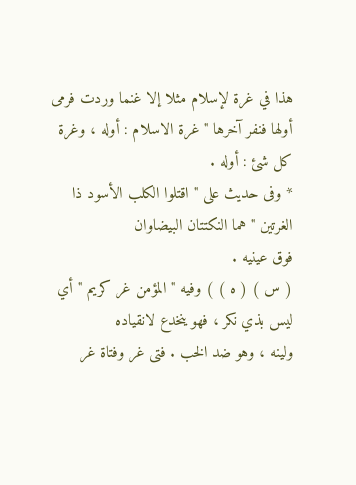هذا في غرة لإسلام مثلا إلا غنما وردت فرمى
أولها فنفر آخرها " غرة الاسلام : أوله ، وغرة كل شئ : أوله .
* وفى حديث على " اقتلوا الكلب الأسود ذا الغرتين " هما النكتتان البيضاوان
فوق عينيه .
( س ) ( ه ) ) وفيه " المؤمن غر كريم " أي ليس بذي نكر ، فهو ينخدع لانقياده
ولينه ، وهو ضد الخب . فتى غر وفتاة غر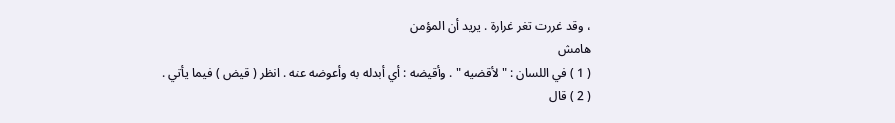، وقد غررت تغر غرارة . يريد أن المؤمن
هامش
( 1 ) في اللسان : " لأقضيه " . وأقيضه : أي أبدله به وأعوضه عنه . انظر ( قيض ) فيما يأتي .
( 2 ) قال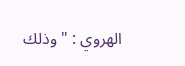الهروي : " وذلك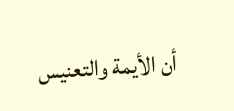أن الأيمة والتعنيس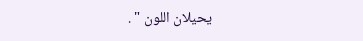يحيلان اللون " .